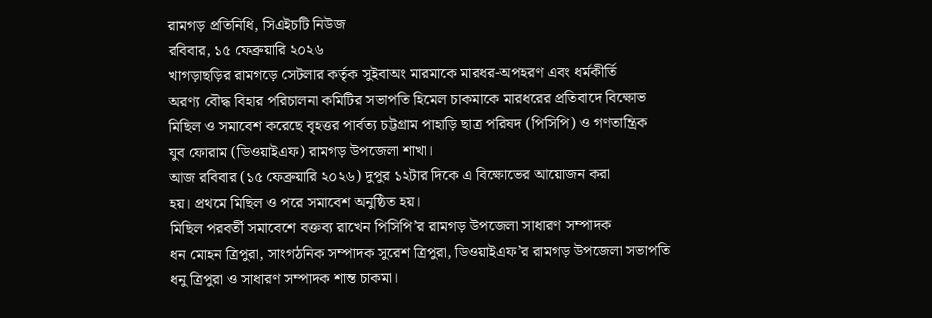রামগড় প্রতিনিধি, সিএইচটি নিউজ
রবিবার, ১৫ ফেব্রুয়ারি ২০২৬
খাগড়াছড়ির রামগড়ে সেটলার কর্তৃক সুইবাঅং মারমাকে মারধর-অপহরণ এবং ধর্মকীর্তি
অরণ্য বৌদ্ধ বিহার পরিচালনা কমিটির সভাপতি হিমেল চাকমাকে মারধরের প্রতিবাদে বিক্ষোভ
মিছিল ও সমাবেশ করেছে বৃহত্তর পার্বত্য চট্টগ্রাম পাহাড়ি ছাত্র পরিষদ (পিসিপি) ও গণতান্ত্রিক
যুব ফোরাম (ডিওয়াইএফ) রামগড় উপজেলা শাখা।
আজ রবিবার (১৫ ফেব্রুয়ারি ২০২৬) দুপুর ১২টার দিকে এ বিক্ষোভের আয়োজন করা
হয়। প্রথমে মিছিল ও পরে সমাবেশ অনুষ্ঠিত হয়।
মিছিল পরবর্তী সমাবেশে বক্তব্য রাখেন পিসিপি’র রামগড় উপজেলা সাধারণ সম্পাদক
ধন মোহন ত্রিপুরা, সাংগঠনিক সম্পাদক সুরেশ ত্রিপুরা, ডিওয়াইএফ’র রামগড় উপজেলা সভাপতি
ধনু ত্রিপুরা ও সাধারণ সম্পাদক শান্ত চাকমা।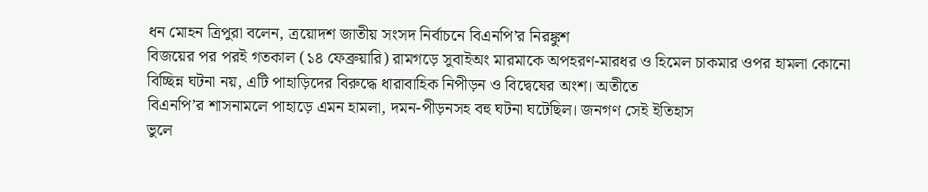ধন মোহন ত্রিপুরা বলেন, ত্রয়োদশ জাতীয় সংসদ নির্বাচনে বিএনপি’র নিরঙ্কুশ
বিজয়ের পর পরই গতকাল (১৪ ফেব্রুয়ারি) রামগড়ে সুবাইঅং মারমাকে অপহরণ-মারধর ও হিমেল চাকমার ওপর হামলা কোনো
বিচ্ছিন্ন ঘটনা নয়, এটি পাহাড়িদের বিরুদ্ধে ধারাবাহিক নিপীড়ন ও বিদ্বেষের অংশ। অতীতে
বিএনপি’র শাসনামলে পাহাড়ে এমন হামলা, দমন-পীড়নসহ বহু ঘটনা ঘটেছিল। জনগণ সেই ইতিহাস
ভুলে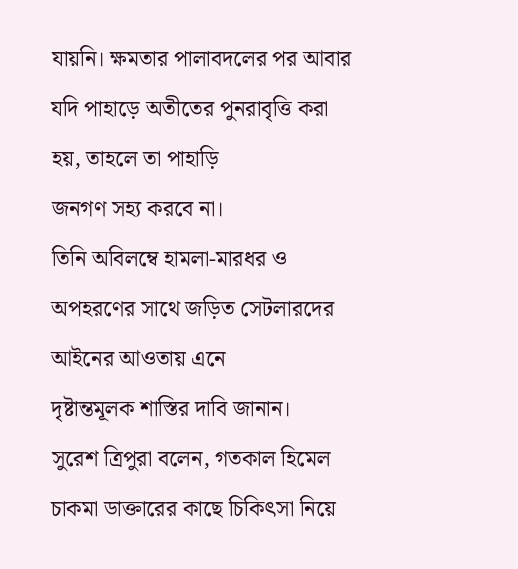যায়নি। ক্ষমতার পালাবদলের পর আবার যদি পাহাড়ে অতীতের পুনরাবৃত্তি করা হয়, তাহলে তা পাহাড়ি
জনগণ সহ্য করবে না।
তিনি অবিলম্বে হামলা-মারধর ও অপহরণের সাথে জড়িত সেটলারদের আইনের আওতায় এনে
দৃষ্টান্তমূলক শাস্তির দাবি জানান।
সুরেশ ত্রিপুরা বলেন, গতকাল হিমেল চাকমা ডাক্তারের কাছে চিকিৎসা নিয়ে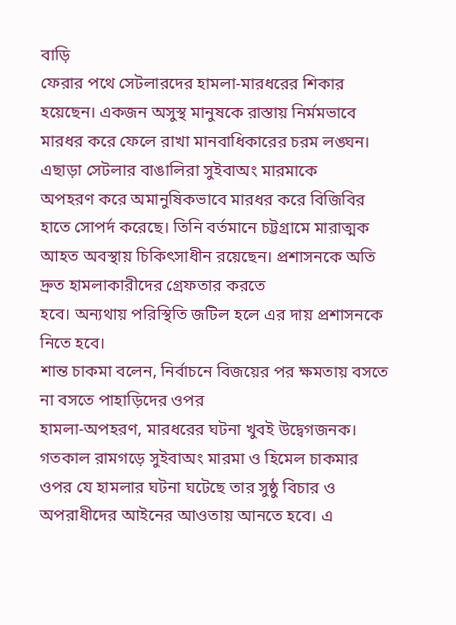বাড়ি
ফেরার পথে সেটলারদের হামলা-মারধরের শিকার হয়েছেন। একজন অসুস্থ মানুষকে রাস্তায় নির্মমভাবে
মারধর করে ফেলে রাখা মানবাধিকারের চরম লঙ্ঘন। এছাড়া সেটলার বাঙালিরা সুইবাঅং মারমাকে
অপহরণ করে অমানুষিকভাবে মারধর করে বিজিবির হাতে সোপর্দ করেছে। তিনি বর্তমানে চট্টগ্রামে মারাত্মক আহত অবস্থায় চিকিৎসাধীন রয়েছেন। প্রশাসনকে অতি দ্রুত হামলাকারীদের গ্রেফতার করতে
হবে। অন্যথায় পরিস্থিতি জটিল হলে এর দায় প্রশাসনকে নিতে হবে।
শান্ত চাকমা বলেন, নির্বাচনে বিজয়ের পর ক্ষমতায় বসতে না বসতে পাহাড়িদের ওপর
হামলা-অপহরণ, মারধরের ঘটনা খুবই উদ্বেগজনক। গতকাল রামগড়ে সুইবাঅং মারমা ও হিমেল চাকমার
ওপর যে হামলার ঘটনা ঘটেছে তার সুষ্ঠু বিচার ও অপরাধীদের আইনের আওতায় আনতে হবে। এ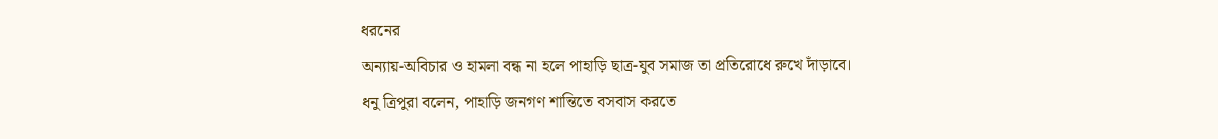ধরনের
অন্যায়-অবিচার ও হামলা বন্ধ না হলে পাহাড়ি ছাত্র-যুব সমাজ তা প্রতিরোধে রুখে দাঁড়াবে।
ধনু ত্রিপুরা বলেন, পাহাড়ি জনগণ শান্তিতে বসবাস করতে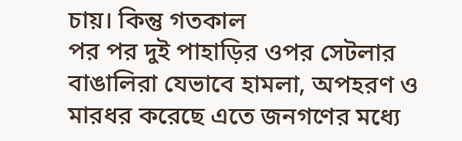চায়। কিন্তু গতকাল
পর পর দুই পাহাড়ির ওপর সেটলার বাঙালিরা যেভাবে হামলা, অপহরণ ও মারধর করেছে এতে জনগণের মধ্যে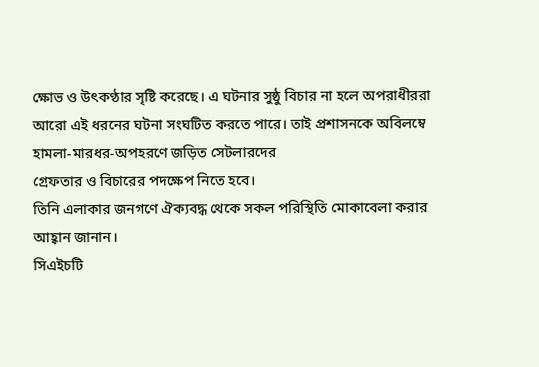ক্ষোভ ও উৎকণ্ঠার সৃষ্টি করেছে। এ ঘটনার সুষ্ঠু বিচার না হলে অপরাধীররা
আরো এই ধরনের ঘটনা সংঘটিত করতে পারে। তাই প্রশাসনকে অবিলম্বে হামলা-মারধর-অপহরণে জড়িত সেটলারদের
গ্রেফতার ও বিচারের পদক্ষেপ নিতে হবে।
তিনি এলাকার জনগণে ঐক্যবদ্ধ থেকে সকল পরিস্থিতি মোকাবেলা করার আহ্বান জানান।
সিএইচটি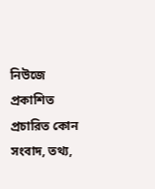নিউজে প্রকাশিত প্রচারিত কোন সংবাদ, তথ্য,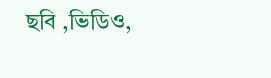ছবি ,ভিডিও,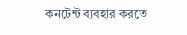কনটেন্ট ব্যবহার করতে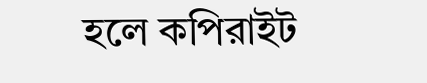হলে কপিরাইট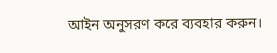আইন অনুসরণ করে ব্যবহার করুন।